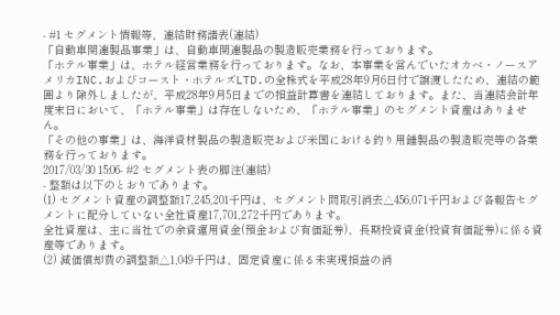- #1 セグメント情報等、連結財務諸表(連結)
「自動車関連製品事業」は、自動車関連製品の製造販売業務を行っております。
「ホテル事業」は、ホテル経営業務を行っております。なお、本事業を営んでいたオカベ・ノースアメリカINC.およびコースト・ホテルズLTD.の全株式を平成28年9月6日付で譲渡したため、連結の範囲より除外しましたが、平成28年9月5日までの損益計算書を連結しております。また、当連結会計年度末日において、「ホテル事業」は存在しないため、「ホテル事業」のセグメント資産はありません。
「その他の事業」は、海洋資材製品の製造販売および米国における釣り用錘製品の製造販売等の各業務を行っております。
2017/03/30 15:06- #2 セグメント表の脚注(連結)
- 整額は以下のとおりであります。
(1) セグメント資産の調整額17,245,201千円は、セグメント間取引消去△456,071千円および各報告セグメントに配分していない全社資産17,701,272千円であります。
全社資産は、主に当社での余資運用資金(預金および有価証券)、長期投資資金(投資有価証券)に係る資産等であります。
(2) 減価償却費の調整額△1,049千円は、固定資産に係る未実現損益の消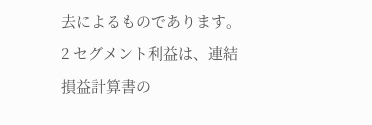去によるものであります。
2 セグメント利益は、連結損益計算書の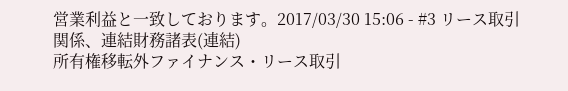営業利益と一致しております。2017/03/30 15:06 - #3 リース取引関係、連結財務諸表(連結)
所有権移転外ファイナンス・リース取引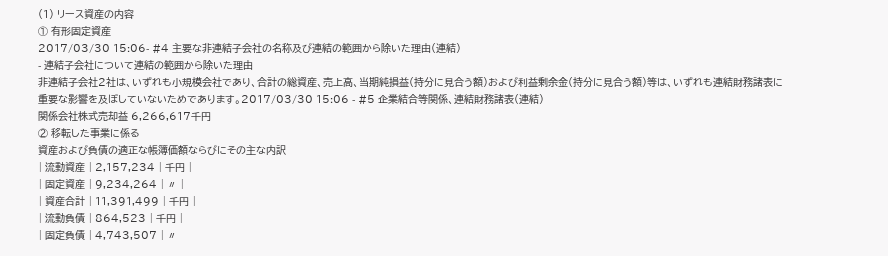(1) リース資産の内容
① 有形固定資産
2017/03/30 15:06- #4 主要な非連結子会社の名称及び連結の範囲から除いた理由(連結)
- 連結子会社について連結の範囲から除いた理由
非連結子会社2社は、いずれも小規模会社であり、合計の総資産、売上高、当期純損益(持分に見合う額)および利益剰余金(持分に見合う額)等は、いずれも連結財務諸表に重要な影響を及ぼしていないためであります。2017/03/30 15:06 - #5 企業結合等関係、連結財務諸表(連結)
関係会社株式売却益 6,266,617千円
② 移転した事業に係る
資産および負債の適正な帳簿価額ならびにその主な内訳
| 流動資産 | 2,157,234 | 千円 |
| 固定資産 | 9,234,264 | 〃 |
| 資産合計 | 11,391,499 | 千円 |
| 流動負債 | 864,523 | 千円 |
| 固定負債 | 4,743,507 | 〃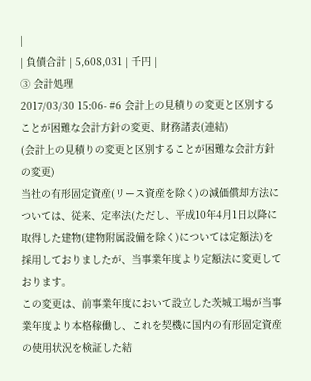|
| 負債合計 | 5,608,031 | 千円 |
③ 会計処理
2017/03/30 15:06- #6 会計上の見積りの変更と区別することが困難な会計方針の変更、財務諸表(連結)
(会計上の見積りの変更と区別することが困難な会計方針の変更)
当社の有形固定資産(リース資産を除く)の減価償却方法については、従来、定率法(ただし、平成10年4月1日以降に取得した建物(建物附属設備を除く)については定額法)を採用しておりましたが、当事業年度より定額法に変更しております。
この変更は、前事業年度において設立した茨城工場が当事業年度より本格稼働し、これを契機に国内の有形固定資産の使用状況を検証した結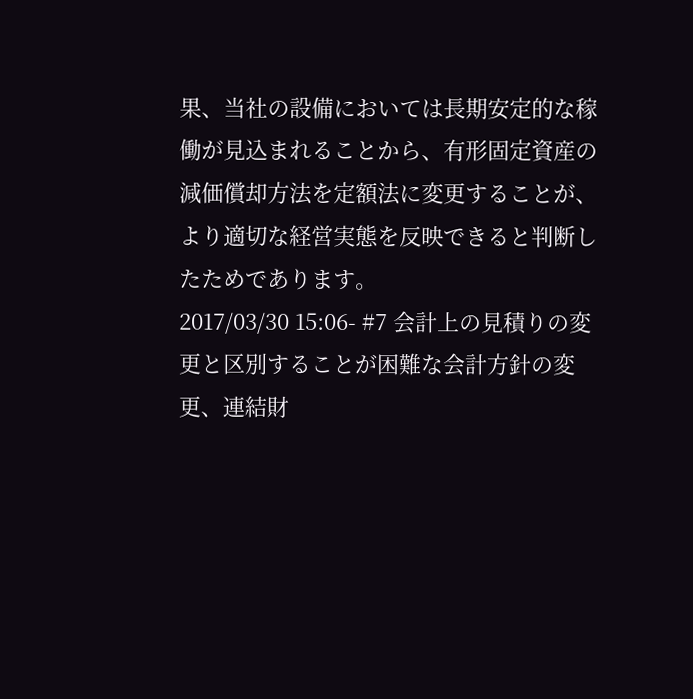果、当社の設備においては長期安定的な稼働が見込まれることから、有形固定資産の減価償却方法を定額法に変更することが、より適切な経営実態を反映できると判断したためであります。
2017/03/30 15:06- #7 会計上の見積りの変更と区別することが困難な会計方針の変更、連結財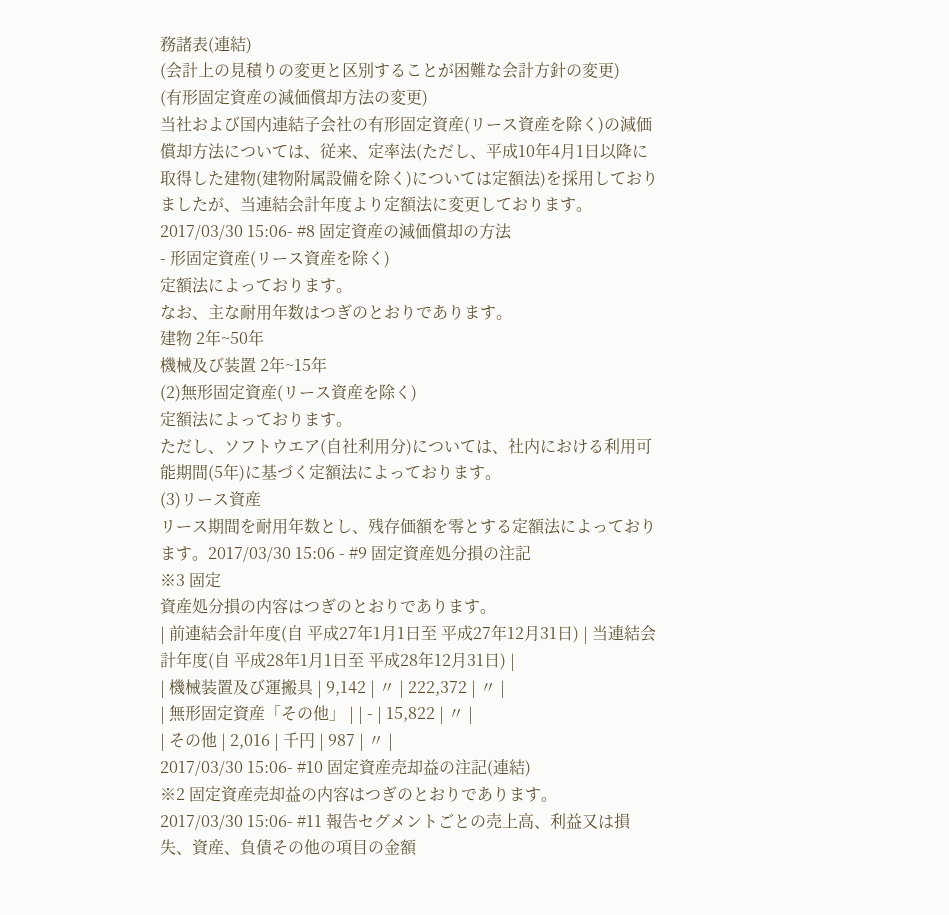務諸表(連結)
(会計上の見積りの変更と区別することが困難な会計方針の変更)
(有形固定資産の減価償却方法の変更)
当社および国内連結子会社の有形固定資産(リース資産を除く)の減価償却方法については、従来、定率法(ただし、平成10年4月1日以降に取得した建物(建物附属設備を除く)については定額法)を採用しておりましたが、当連結会計年度より定額法に変更しております。
2017/03/30 15:06- #8 固定資産の減価償却の方法
- 形固定資産(リース資産を除く)
定額法によっております。
なお、主な耐用年数はつぎのとおりであります。
建物 2年~50年
機械及び装置 2年~15年
(2)無形固定資産(リース資産を除く)
定額法によっております。
ただし、ソフトウエア(自社利用分)については、社内における利用可能期間(5年)に基づく定額法によっております。
(3)リース資産
リース期間を耐用年数とし、残存価額を零とする定額法によっております。2017/03/30 15:06 - #9 固定資産処分損の注記
※3 固定
資産処分損の内容はつぎのとおりであります。
| 前連結会計年度(自 平成27年1月1日至 平成27年12月31日) | 当連結会計年度(自 平成28年1月1日至 平成28年12月31日) |
| 機械装置及び運搬具 | 9,142 | 〃 | 222,372 | 〃 |
| 無形固定資産「その他」 | | - | 15,822 | 〃 |
| その他 | 2,016 | 千円 | 987 | 〃 |
2017/03/30 15:06- #10 固定資産売却益の注記(連結)
※2 固定資産売却益の内容はつぎのとおりであります。
2017/03/30 15:06- #11 報告セグメントごとの売上高、利益又は損失、資産、負債その他の項目の金額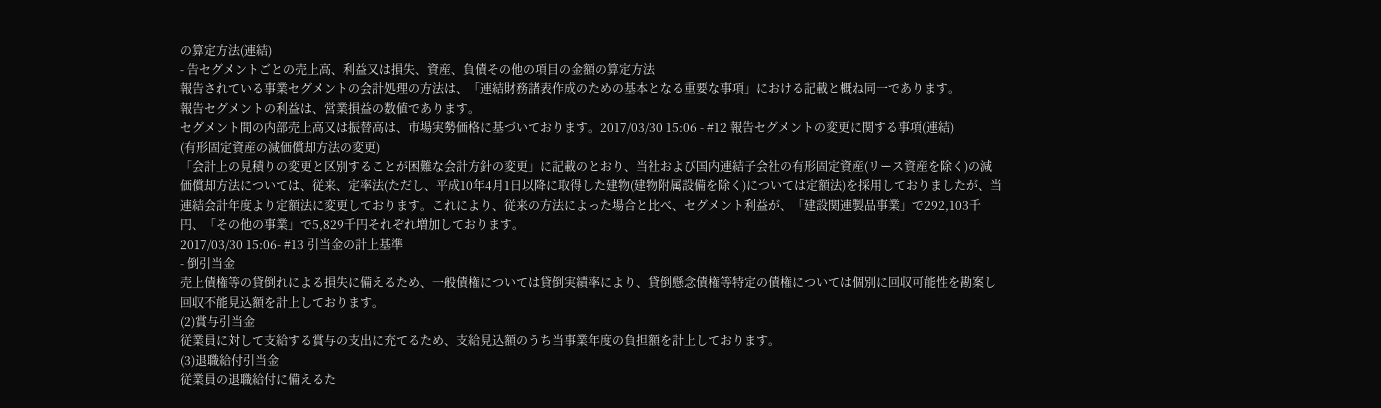の算定方法(連結)
- 告セグメントごとの売上高、利益又は損失、資産、負債その他の項目の金額の算定方法
報告されている事業セグメントの会計処理の方法は、「連結財務諸表作成のための基本となる重要な事項」における記載と概ね同一であります。
報告セグメントの利益は、営業損益の数値であります。
セグメント間の内部売上高又は振替高は、市場実勢価格に基づいております。2017/03/30 15:06 - #12 報告セグメントの変更に関する事項(連結)
(有形固定資産の減価償却方法の変更)
「会計上の見積りの変更と区別することが困難な会計方針の変更」に記載のとおり、当社および国内連結子会社の有形固定資産(リース資産を除く)の減価償却方法については、従来、定率法(ただし、平成10年4月1日以降に取得した建物(建物附属設備を除く)については定額法)を採用しておりましたが、当連結会計年度より定額法に変更しております。これにより、従来の方法によった場合と比べ、セグメント利益が、「建設関連製品事業」で292,103千円、「その他の事業」で5,829千円それぞれ増加しております。
2017/03/30 15:06- #13 引当金の計上基準
- 倒引当金
売上債権等の貸倒れによる損失に備えるため、一般債権については貸倒実績率により、貸倒懸念債権等特定の債権については個別に回収可能性を勘案し回収不能見込額を計上しております。
(2)賞与引当金
従業員に対して支給する賞与の支出に充てるため、支給見込額のうち当事業年度の負担額を計上しております。
(3)退職給付引当金
従業員の退職給付に備えるた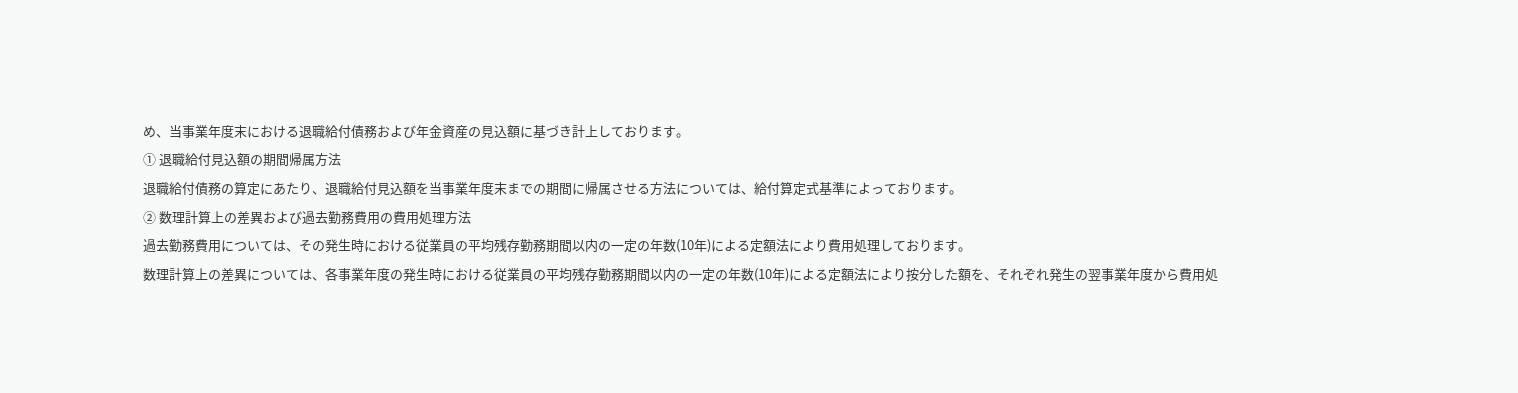め、当事業年度末における退職給付債務および年金資産の見込額に基づき計上しております。
① 退職給付見込額の期間帰属方法
退職給付債務の算定にあたり、退職給付見込額を当事業年度末までの期間に帰属させる方法については、給付算定式基準によっております。
② 数理計算上の差異および過去勤務費用の費用処理方法
過去勤務費用については、その発生時における従業員の平均残存勤務期間以内の一定の年数(10年)による定額法により費用処理しております。
数理計算上の差異については、各事業年度の発生時における従業員の平均残存勤務期間以内の一定の年数(10年)による定額法により按分した額を、それぞれ発生の翌事業年度から費用処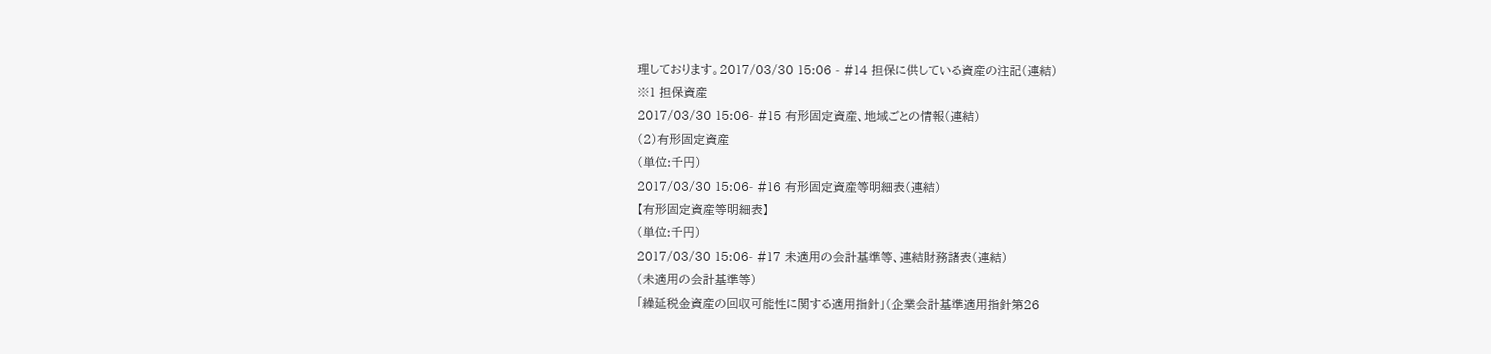理しております。2017/03/30 15:06 - #14 担保に供している資産の注記(連結)
※1 担保資産
2017/03/30 15:06- #15 有形固定資産、地域ごとの情報(連結)
(2)有形固定資産
(単位:千円)
2017/03/30 15:06- #16 有形固定資産等明細表(連結)
【有形固定資産等明細表】
(単位:千円)
2017/03/30 15:06- #17 未適用の会計基準等、連結財務諸表(連結)
(未適用の会計基準等)
「繰延税金資産の回収可能性に関する適用指針」(企業会計基準適用指針第26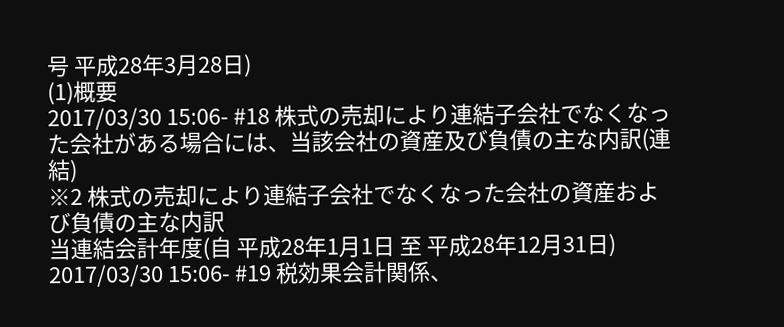号 平成28年3月28日)
(1)概要
2017/03/30 15:06- #18 株式の売却により連結子会社でなくなった会社がある場合には、当該会社の資産及び負債の主な内訳(連結)
※2 株式の売却により連結子会社でなくなった会社の資産および負債の主な内訳
当連結会計年度(自 平成28年1月1日 至 平成28年12月31日)
2017/03/30 15:06- #19 税効果会計関係、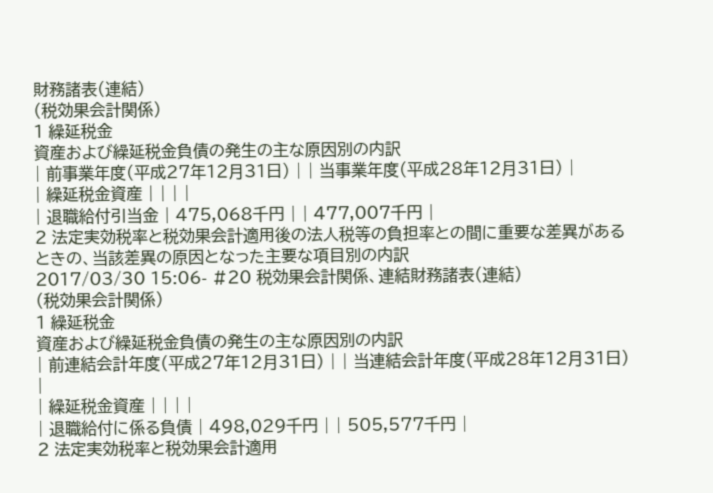財務諸表(連結)
(税効果会計関係)
1 繰延税金
資産および繰延税金負債の発生の主な原因別の内訳
| 前事業年度(平成27年12月31日) | | 当事業年度(平成28年12月31日) |
| 繰延税金資産 | | | |
| 退職給付引当金 | 475,068千円 | | 477,007千円 |
2 法定実効税率と税効果会計適用後の法人税等の負担率との間に重要な差異があるときの、当該差異の原因となった主要な項目別の内訳
2017/03/30 15:06- #20 税効果会計関係、連結財務諸表(連結)
(税効果会計関係)
1 繰延税金
資産および繰延税金負債の発生の主な原因別の内訳
| 前連結会計年度(平成27年12月31日) | | 当連結会計年度(平成28年12月31日) |
| 繰延税金資産 | | | |
| 退職給付に係る負債 | 498,029千円 | | 505,577千円 |
2 法定実効税率と税効果会計適用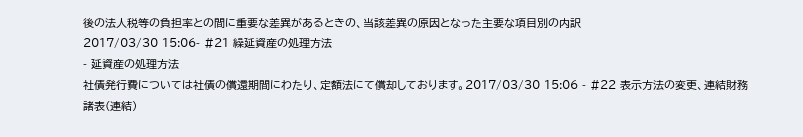後の法人税等の負担率との間に重要な差異があるときの、当該差異の原因となった主要な項目別の内訳
2017/03/30 15:06- #21 繰延資産の処理方法
- 延資産の処理方法
社債発行費については社債の償還期間にわたり、定額法にて償却しております。2017/03/30 15:06 - #22 表示方法の変更、連結財務諸表(連結)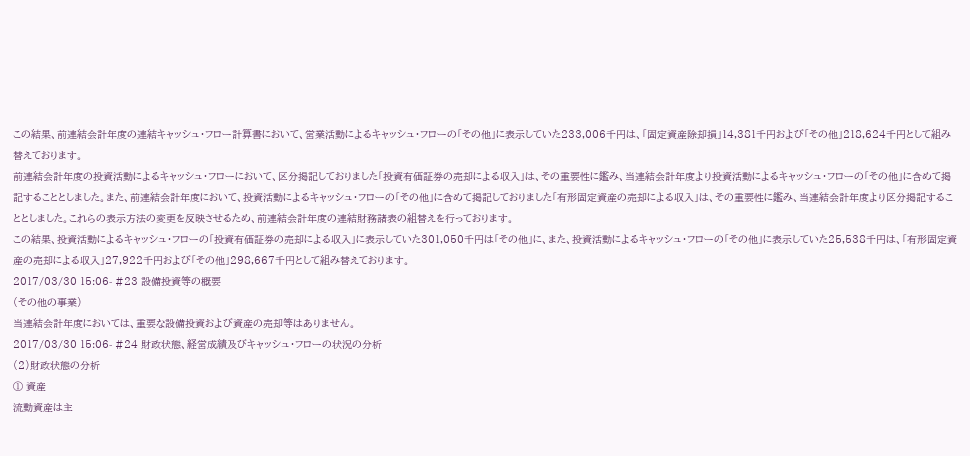この結果、前連結会計年度の連結キャッシュ・フロー計算書において、営業活動によるキャッシュ・フローの「その他」に表示していた233,006千円は、「固定資産除却損」14,381千円および「その他」218,624千円として組み替えております。
前連結会計年度の投資活動によるキャッシュ・フローにおいて、区分掲記しておりました「投資有価証券の売却による収入」は、その重要性に鑑み、当連結会計年度より投資活動によるキャッシュ・フローの「その他」に含めて掲記することとしました。また、前連結会計年度において、投資活動によるキャッシュ・フローの「その他」に含めて掲記しておりました「有形固定資産の売却による収入」は、その重要性に鑑み、当連結会計年度より区分掲記することとしました。これらの表示方法の変更を反映させるため、前連結会計年度の連結財務諸表の組替えを行っております。
この結果、投資活動によるキャッシュ・フローの「投資有価証券の売却による収入」に表示していた301,050千円は「その他」に、また、投資活動によるキャッシュ・フローの「その他」に表示していた25,538千円は、「有形固定資産の売却による収入」27,922千円および「その他」298,667千円として組み替えております。
2017/03/30 15:06- #23 設備投資等の概要
(その他の事業)
当連結会計年度においては、重要な設備投資および資産の売却等はありません。
2017/03/30 15:06- #24 財政状態、経営成績及びキャッシュ・フローの状況の分析
(2)財政状態の分析
① 資産
流動資産は主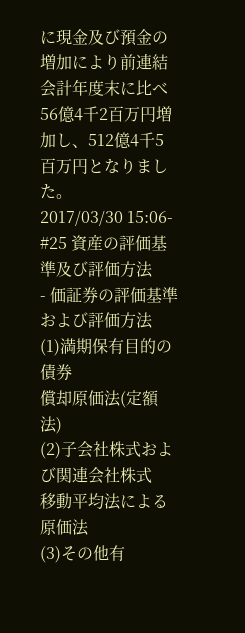に現金及び預金の増加により前連結会計年度末に比べ56億4千2百万円増加し、512億4千5百万円となりました。
2017/03/30 15:06- #25 資産の評価基準及び評価方法
- 価証券の評価基準および評価方法
(1)満期保有目的の債券
償却原価法(定額法)
(2)子会社株式および関連会社株式
移動平均法による原価法
(3)その他有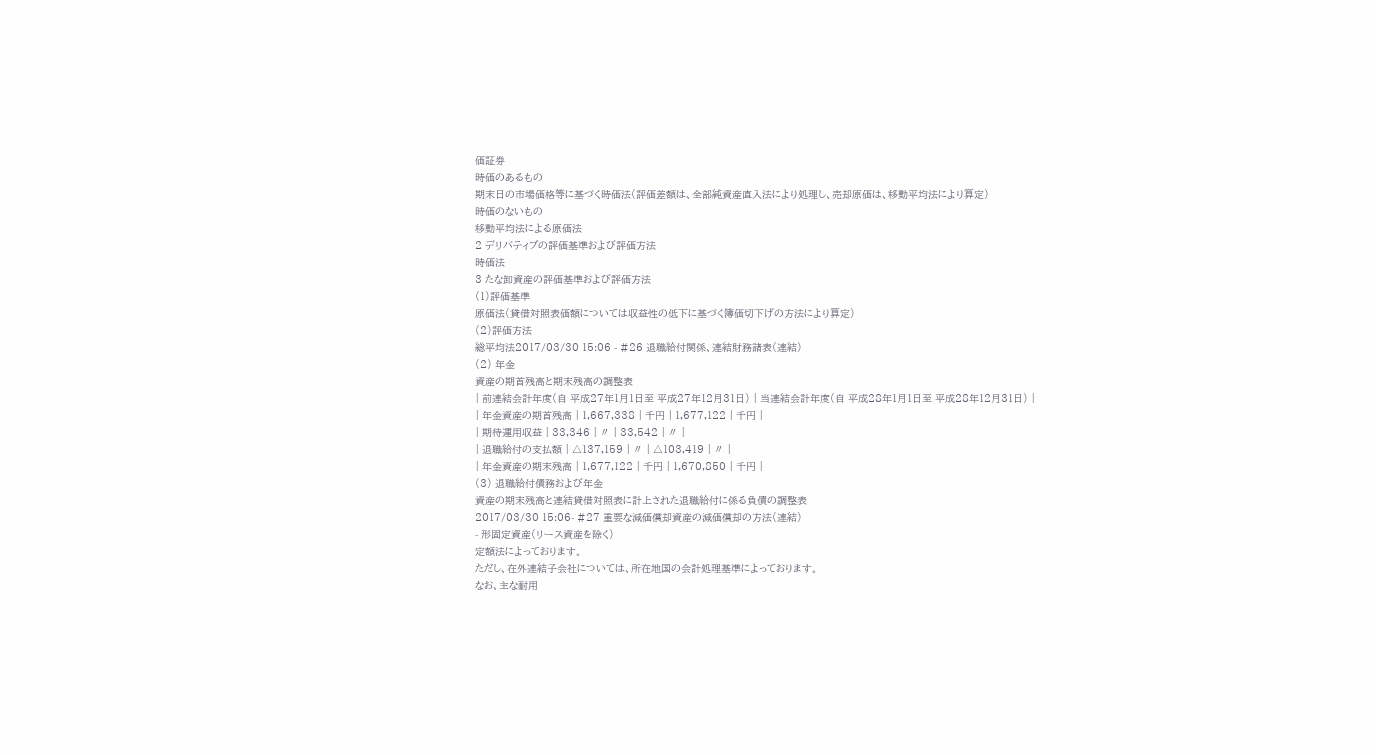価証券
時価のあるもの
期末日の市場価格等に基づく時価法(評価差額は、全部純資産直入法により処理し、売却原価は、移動平均法により算定)
時価のないもの
移動平均法による原価法
2 デリバティブの評価基準および評価方法
時価法
3 たな卸資産の評価基準および評価方法
(1)評価基準
原価法(貸借対照表価額については収益性の低下に基づく簿価切下げの方法により算定)
(2)評価方法
総平均法2017/03/30 15:06 - #26 退職給付関係、連結財務諸表(連結)
(2) 年金
資産の期首残高と期末残高の調整表
| 前連結会計年度(自 平成27年1月1日至 平成27年12月31日) | 当連結会計年度(自 平成28年1月1日至 平成28年12月31日) |
| 年金資産の期首残高 | 1,667,338 | 千円 | 1,677,122 | 千円 |
| 期待運用収益 | 33,346 | 〃 | 33,542 | 〃 |
| 退職給付の支払額 | △137,159 | 〃 | △103,419 | 〃 |
| 年金資産の期末残高 | 1,677,122 | 千円 | 1,670,850 | 千円 |
(3) 退職給付債務および年金
資産の期末残高と連結貸借対照表に計上された退職給付に係る負債の調整表
2017/03/30 15:06- #27 重要な減価償却資産の減価償却の方法(連結)
- 形固定資産(リース資産を除く)
定額法によっております。
ただし、在外連結子会社については、所在地国の会計処理基準によっております。
なお、主な耐用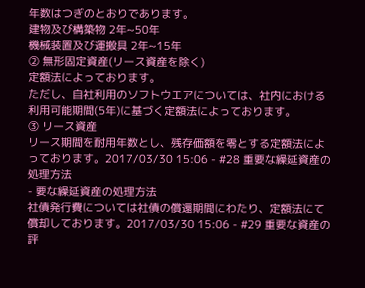年数はつぎのとおりであります。
建物及び構築物 2年~50年
機械装置及び運搬具 2年~15年
② 無形固定資産(リース資産を除く)
定額法によっております。
ただし、自社利用のソフトウエアについては、社内における利用可能期間(5年)に基づく定額法によっております。
③ リース資産
リース期間を耐用年数とし、残存価額を零とする定額法によっております。2017/03/30 15:06 - #28 重要な繰延資産の処理方法
- 要な繰延資産の処理方法
社債発行費については社債の償還期間にわたり、定額法にて償却しております。2017/03/30 15:06 - #29 重要な資産の評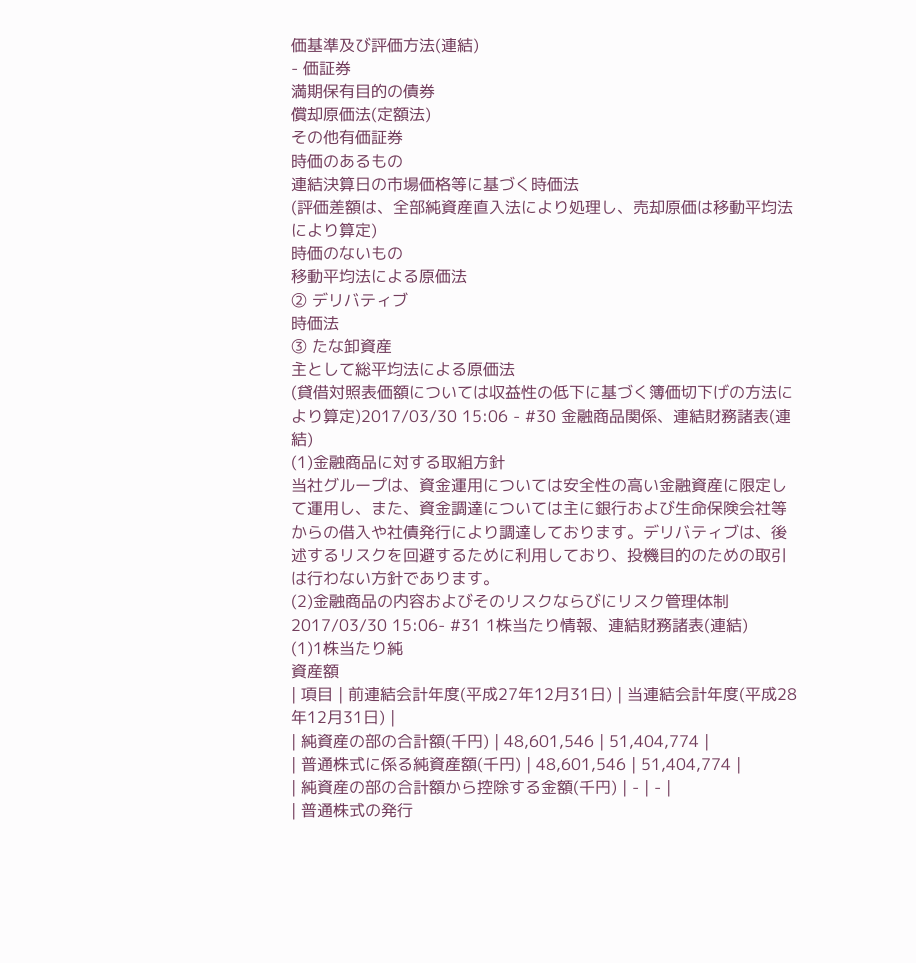価基準及び評価方法(連結)
- 価証券
満期保有目的の債券
償却原価法(定額法)
その他有価証券
時価のあるもの
連結決算日の市場価格等に基づく時価法
(評価差額は、全部純資産直入法により処理し、売却原価は移動平均法により算定)
時価のないもの
移動平均法による原価法
② デリバティブ
時価法
③ たな卸資産
主として総平均法による原価法
(貸借対照表価額については収益性の低下に基づく簿価切下げの方法により算定)2017/03/30 15:06 - #30 金融商品関係、連結財務諸表(連結)
(1)金融商品に対する取組方針
当社グループは、資金運用については安全性の高い金融資産に限定して運用し、また、資金調達については主に銀行および生命保険会社等からの借入や社債発行により調達しております。デリバティブは、後述するリスクを回避するために利用しており、投機目的のための取引は行わない方針であります。
(2)金融商品の内容およびそのリスクならびにリスク管理体制
2017/03/30 15:06- #31 1株当たり情報、連結財務諸表(連結)
(1)1株当たり純
資産額
| 項目 | 前連結会計年度(平成27年12月31日) | 当連結会計年度(平成28年12月31日) |
| 純資産の部の合計額(千円) | 48,601,546 | 51,404,774 |
| 普通株式に係る純資産額(千円) | 48,601,546 | 51,404,774 |
| 純資産の部の合計額から控除する金額(千円) | - | - |
| 普通株式の発行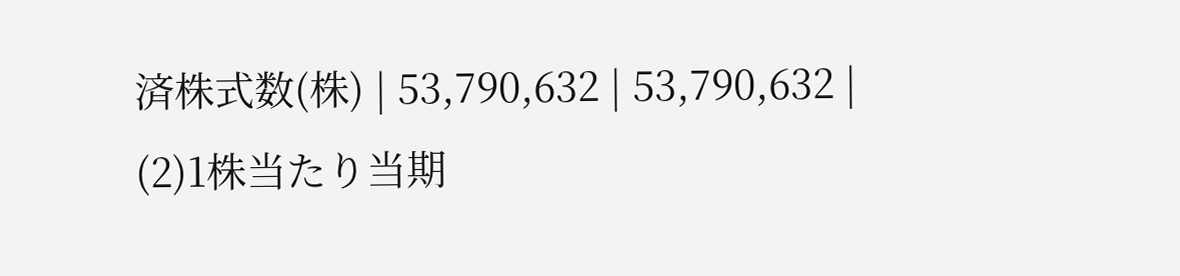済株式数(株) | 53,790,632 | 53,790,632 |
(2)1株当たり当期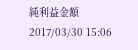純利益金額
2017/03/30 15:06